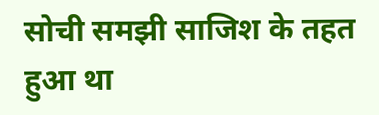सोची समझी साजिश के तहत हुआ था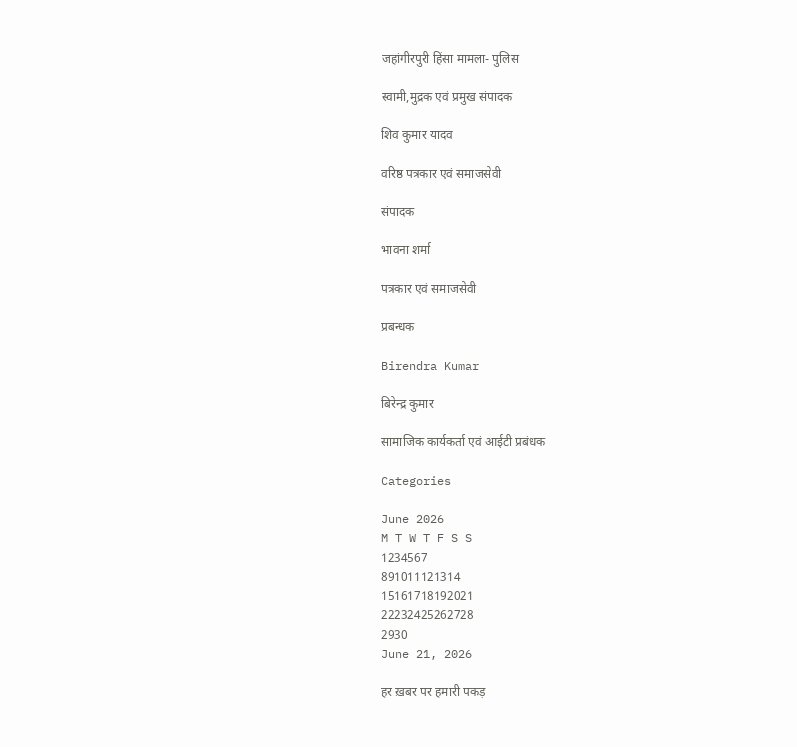जहांगीरपुरी हिंसा मामला- पुलिस

स्वामी,मुद्रक एवं प्रमुख संपादक

शिव कुमार यादव

वरिष्ठ पत्रकार एवं समाजसेवी

संपादक

भावना शर्मा

पत्रकार एवं समाजसेवी

प्रबन्धक

Birendra Kumar

बिरेन्द्र कुमार

सामाजिक कार्यकर्ता एवं आईटी प्रबंधक

Categories

June 2026
M T W T F S S
1234567
891011121314
15161718192021
22232425262728
2930
June 21, 2026

हर ख़बर पर हमारी पकड़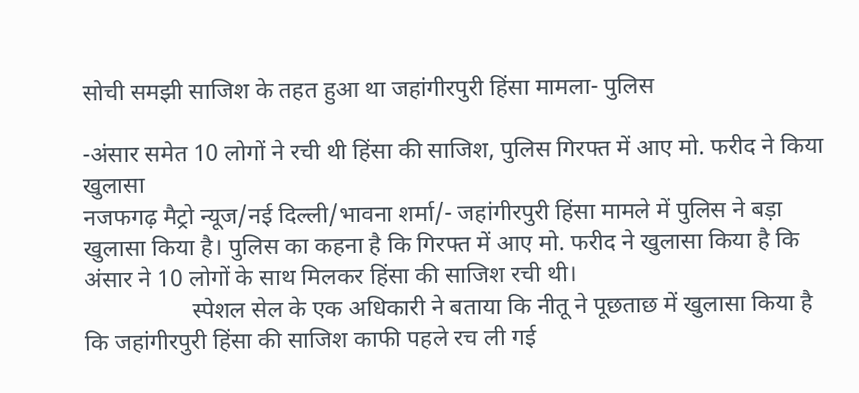सोची समझी साजिश के तहत हुआ था जहांगीरपुरी हिंसा मामला- पुलिस

-अंसार समेत 10 लोगों ने रची थी हिंसा की साजिश, पुलिस गिरफ्त में आए मो. फरीद ने किया खुलासा
नजफगढ़ मैट्रो न्यूज/नई दिल्ली/भावना शर्मा/- जहांगीरपुरी हिंसा मामले में पुलिस ने बड़ा खुलासा किया है। पुलिस का कहना है कि गिरफ्त में आए मो. फरीद ने खुलासा किया है कि अंसार ने 10 लोगों के साथ मिलकर हिंसा की साजिश रची थी।
                  स्पेशल सेल के एक अधिकारी ने बताया कि नीतू ने पूछताछ में खुलासा किया है कि जहांगीरपुरी हिंसा की साजिश काफी पहले रच ली गई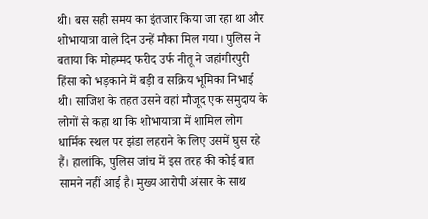थी। बस सही समय का इंतजार किया जा रहा था और शोभायात्रा वाले दिन उन्हें मौका मिल गया। पुलिस ने बताया कि मोहम्मद फरीद उर्फ नीतू ने जहांगीरपुरी हिंसा को भड़काने में बड़ी व सक्रिय भूमिका निभाई थी। साजिश के तहत उसने वहां मौजूद एक समुदाय के लोगों से कहा था कि शोभायात्रा में शामिल लोग धार्मिक स्थल पर झंडा लहराने के लिए उसमें घुस रहे हैं। हालांकि, पुलिस जांच में इस तरह की कोई बात सामने नहीं आई है। मुख्य आरोपी अंसार के साथ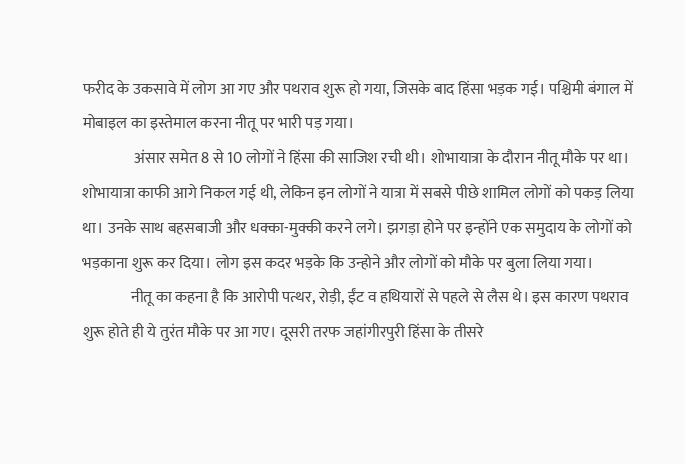फरीद के उकसावे में लोग आ गए और पथराव शुरू हो गया, जिसके बाद हिंसा भड़क गई। पश्चिमी बंगाल में मोबाइल का इस्तेमाल करना नीतू पर भारी पड़ गया।
                 अंसार समेत 8 से 10 लोगों ने हिंसा की साजिश रची थी। शोभायात्रा के दौरान नीतू मौके पर था। शोभायात्रा काफी आगे निकल गई थी, लेकिन इन लोगों ने यात्रा में सबसे पीछे शामिल लोगों को पकड़ लिया था। उनके साथ बहसबाजी और धक्का-मुक्की करने लगे। झगड़ा होने पर इन्होंने एक समुदाय के लोगों को भड़काना शुरू कर दिया। लोग इस कदर भड़के कि उन्होने और लोगों को मौके पर बुला लिया गया।
                नीतू का कहना है कि आरोपी पत्थर, रोड़ी, ईंट व हथियारों से पहले से लैस थे। इस कारण पथराव शुरू होते ही ये तुरंत मौके पर आ गए। दूसरी तरफ जहांगीरपुरी हिंसा के तीसरे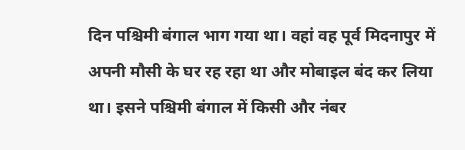दिन पश्चिमी बंगाल भाग गया था। वहां वह पूर्व मिदनापुर में अपनी मौसी के घर रह रहा था और मोबाइल बंद कर लिया था। इसने पश्चिमी बंगाल में किसी और नंबर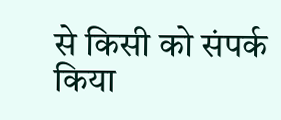से किसी को संपर्क किया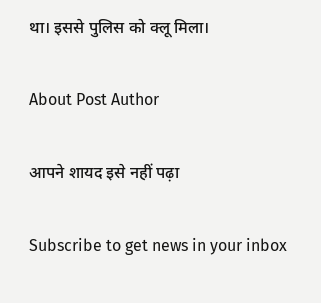था। इससे पुलिस को क्लू मिला।

About Post Author

आपने शायद इसे नहीं पढ़ा

Subscribe to get news in your inbox